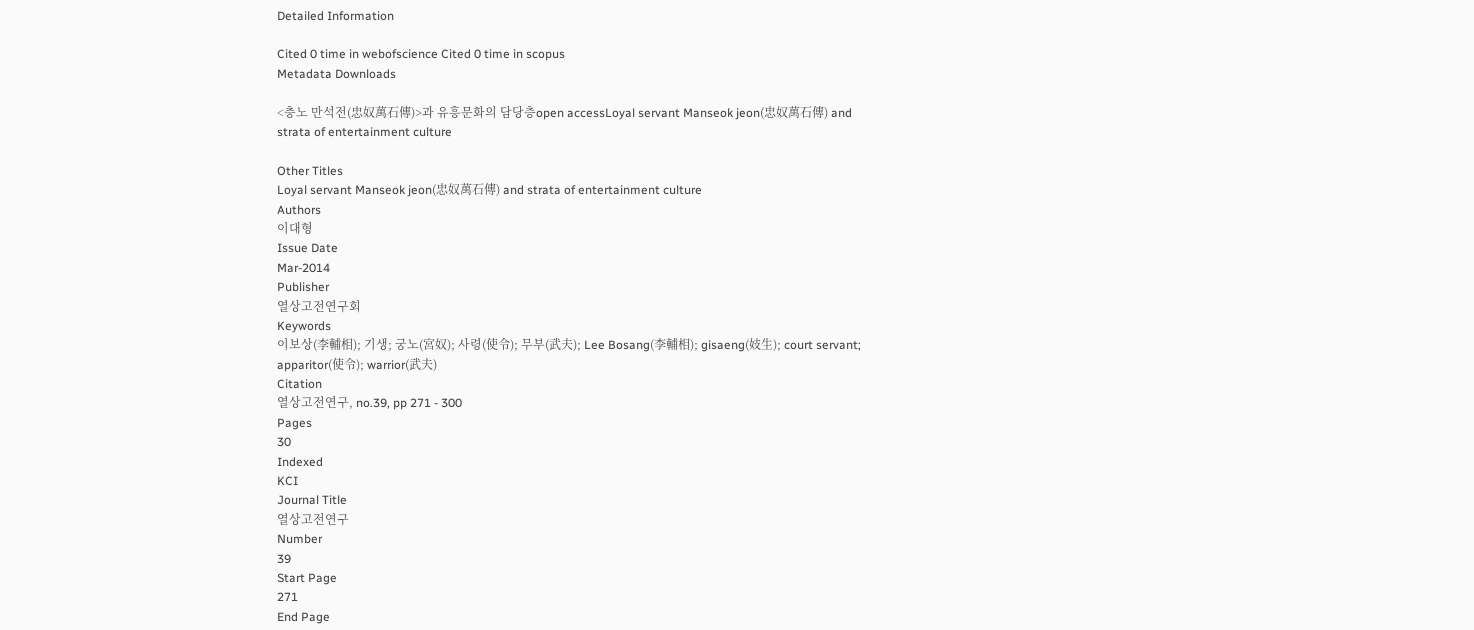Detailed Information

Cited 0 time in webofscience Cited 0 time in scopus
Metadata Downloads

<충노 만석전(忠奴萬石傳)>과 유흥문화의 담당층open accessLoyal servant Manseok jeon(忠奴萬石傳) and strata of entertainment culture

Other Titles
Loyal servant Manseok jeon(忠奴萬石傳) and strata of entertainment culture
Authors
이대형
Issue Date
Mar-2014
Publisher
열상고전연구회
Keywords
이보상(李輔相); 기생; 궁노(宮奴); 사령(使令); 무부(武夫); Lee Bosang(李輔相); gisaeng(妓生); court servant; apparitor(使令); warrior(武夫)
Citation
열상고전연구, no.39, pp 271 - 300
Pages
30
Indexed
KCI
Journal Title
열상고전연구
Number
39
Start Page
271
End Page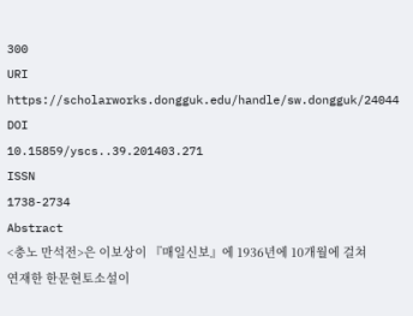300
URI
https://scholarworks.dongguk.edu/handle/sw.dongguk/24044
DOI
10.15859/yscs..39.201403.271
ISSN
1738-2734
Abstract
<충노 만석전>은 이보상이 『매일신보』에 1936년에 10개월에 걸쳐 연재한 한문현토소설이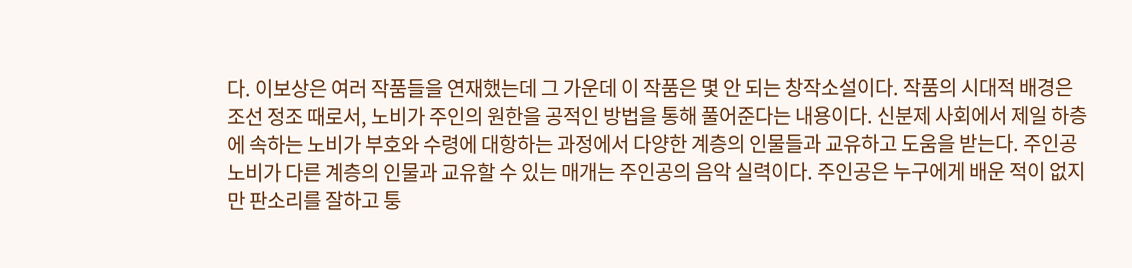다. 이보상은 여러 작품들을 연재했는데 그 가운데 이 작품은 몇 안 되는 창작소설이다. 작품의 시대적 배경은 조선 정조 때로서, 노비가 주인의 원한을 공적인 방법을 통해 풀어준다는 내용이다. 신분제 사회에서 제일 하층에 속하는 노비가 부호와 수령에 대항하는 과정에서 다양한 계층의 인물들과 교유하고 도움을 받는다. 주인공 노비가 다른 계층의 인물과 교유할 수 있는 매개는 주인공의 음악 실력이다. 주인공은 누구에게 배운 적이 없지만 판소리를 잘하고 퉁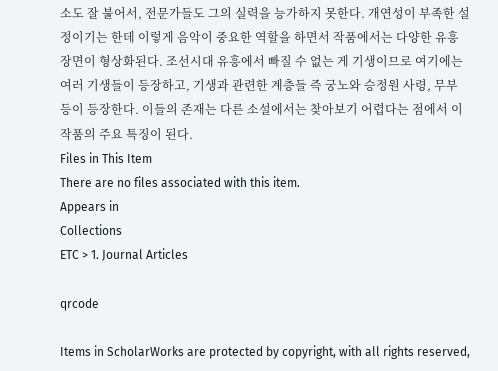소도 잘 불어서, 전문가들도 그의 실력을 능가하지 못한다. 개연성이 부족한 설정이기는 한데 이렇게 음악이 중요한 역할을 하면서 작품에서는 다양한 유흥 장면이 형상화된다. 조선시대 유흥에서 빠질 수 없는 게 기생이므로 여기에는 여러 기생들이 등장하고, 기생과 관련한 계층들 즉 궁노와 승정원 사령, 무부 등이 등장한다. 이들의 존재는 다른 소설에서는 찾아보기 어렵다는 점에서 이 작품의 주요 특징이 된다.
Files in This Item
There are no files associated with this item.
Appears in
Collections
ETC > 1. Journal Articles

qrcode

Items in ScholarWorks are protected by copyright, with all rights reserved,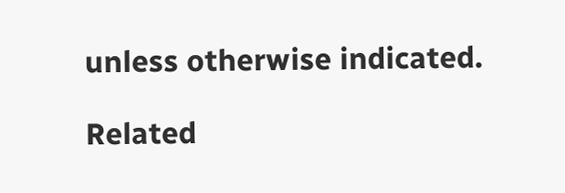unless otherwise indicated.

Related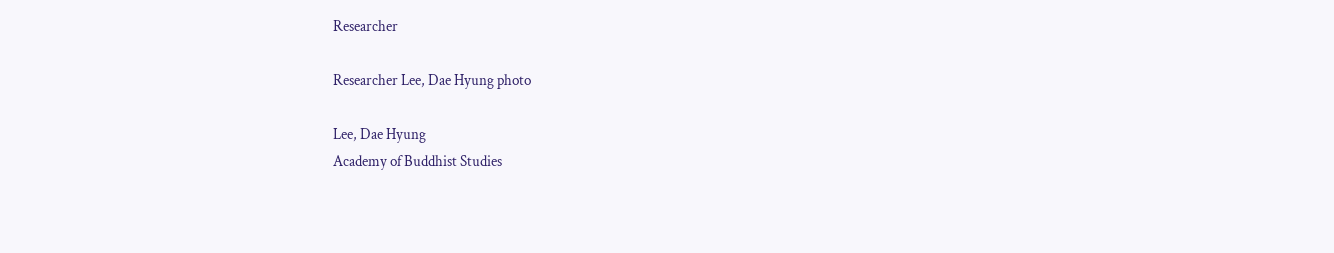Researcher

Researcher Lee, Dae Hyung photo

Lee, Dae Hyung
Academy of Buddhist Studies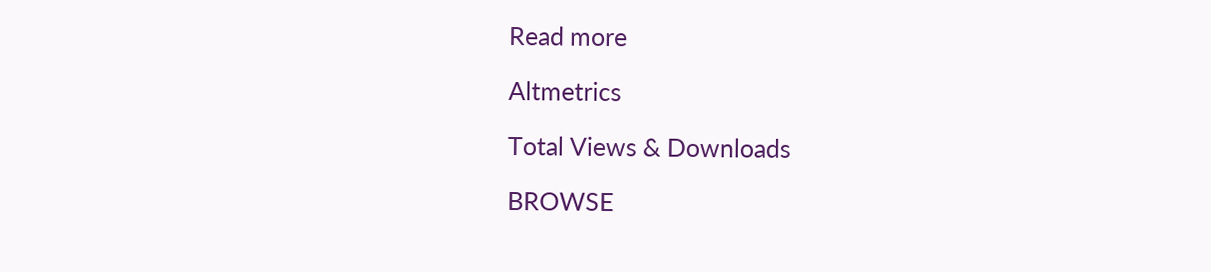Read more

Altmetrics

Total Views & Downloads

BROWSE